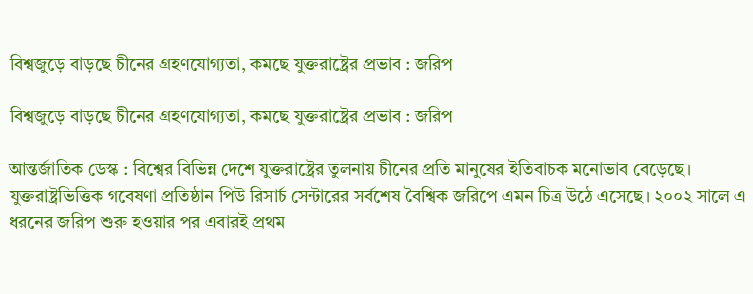বিশ্বজুড়ে বাড়ছে চীনের গ্রহণযোগ্যতা, কমছে যুক্তরাষ্ট্রের প্রভাব : জরিপ

বিশ্বজুড়ে বাড়ছে চীনের গ্রহণযোগ্যতা, কমছে যুক্তরাষ্ট্রের প্রভাব : জরিপ

আন্তর্জাতিক ডেস্ক : বিশ্বের বিভিন্ন দেশে যুক্তরাষ্ট্রের তুলনায় চীনের প্রতি মানুষের ইতিবাচক মনোভাব বেড়েছে। যুক্তরাষ্ট্রভিত্তিক গবেষণা প্রতিষ্ঠান পিউ রিসার্চ সেন্টারের সর্বশেষ বৈশ্বিক জরিপে এমন চিত্র উঠে এসেছে। ২০০২ সালে এ ধরনের জরিপ শুরু হওয়ার পর এবারই প্রথম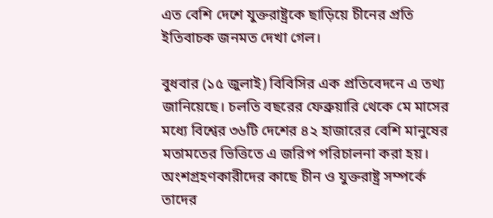এত বেশি দেশে যুক্তরাষ্ট্রকে ছাড়িয়ে চীনের প্রতি ইতিবাচক জনমত দেখা গেল।

বুধবার (১৫ জুলাই) বিবিসির এক প্রতিবেদনে এ তথ্য জানিয়েছে। চলতি বছরের ফেব্রুয়ারি থেকে মে মাসের মধ্যে বিশ্বের ৩৬টি দেশের ৪২ হাজারের বেশি মানুষের মতামতের ভিত্তিতে এ জরিপ পরিচালনা করা হয়। অংশগ্রহণকারীদের কাছে চীন ও যুক্তরাষ্ট্র সম্পর্কে তাদের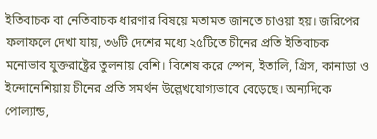ইতিবাচক বা নেতিবাচক ধারণার বিষয়ে মতামত জানতে চাওয়া হয়। জরিপের ফলাফলে দেখা যায়, ৩৬টি দেশের মধ্যে ২৫টিতে চীনের প্রতি ইতিবাচক মনোভাব যুক্তরাষ্ট্রের তুলনায় বেশি। বিশেষ করে স্পেন, ইতালি, গ্রিস, কানাডা ও ইন্দোনেশিয়ায় চীনের প্রতি সমর্থন উল্লেখযোগ্যভাবে বেড়েছে। অন্যদিকে পোল্যান্ড,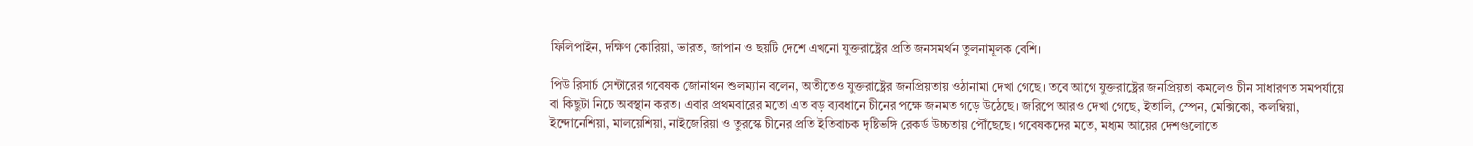ফিলিপাইন, দক্ষিণ কোরিয়া, ভারত, জাপান ও ছয়টি দেশে এখনো যুক্তরাষ্ট্রের প্রতি জনসমর্থন তুলনামূলক বেশি।

পিউ রিসার্চ সেন্টারের গবেষক জোনাথন শুলম্যান বলেন, অতীতেও যুক্তরাষ্ট্রের জনপ্রিয়তায় ওঠানামা দেখা গেছে। তবে আগে যুক্তরাষ্ট্রের জনপ্রিয়তা কমলেও চীন সাধারণত সমপর্যায়ে বা কিছুটা নিচে অবস্থান করত। এবার প্রথমবারের মতো এত বড় ব্যবধানে চীনের পক্ষে জনমত গড়ে উঠেছে। জরিপে আরও দেখা গেছে, ইতালি, স্পেন, মেক্সিকো, কলম্বিয়া, ইন্দোনেশিয়া, মালয়েশিয়া, নাইজেরিয়া ও তুরস্কে চীনের প্রতি ইতিবাচক দৃষ্টিভঙ্গি রেকর্ড উচ্চতায় পৌঁছেছে। গবেষকদের মতে, মধ্যম আয়ের দেশগুলোতে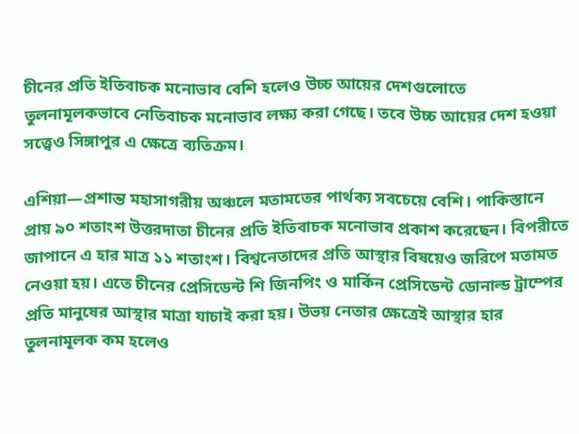চীনের প্রতি ইতিবাচক মনোভাব বেশি হলেও উচ্চ আয়ের দেশগুলোতে তুলনামূলকভাবে নেতিবাচক মনোভাব লক্ষ্য করা গেছে। তবে উচ্চ আয়ের দেশ হওয়া সত্ত্বেও সিঙ্গাপুর এ ক্ষেত্রে ব্যতিক্রম।

এশিয়া—প্রশান্ত মহাসাগরীয় অঞ্চলে মতামতের পার্থক্য সবচেয়ে বেশি। পাকিস্তানে প্রায় ৯০ শতাংশ উত্তরদাতা চীনের প্রতি ইতিবাচক মনোভাব প্রকাশ করেছেন। বিপরীতে জাপানে এ হার মাত্র ১১ শতাংশ। বিশ্বনেতাদের প্রতি আস্থার বিষয়েও জরিপে মতামত নেওয়া হয়। এতে চীনের প্রেসিডেন্ট শি জিনপিং ও মার্কিন প্রেসিডেন্ট ডোনাল্ড ট্রাম্পের প্রতি মানুষের আস্থার মাত্রা যাচাই করা হয়। উভয় নেতার ক্ষেত্রেই আস্থার হার তুলনামূলক কম হলেও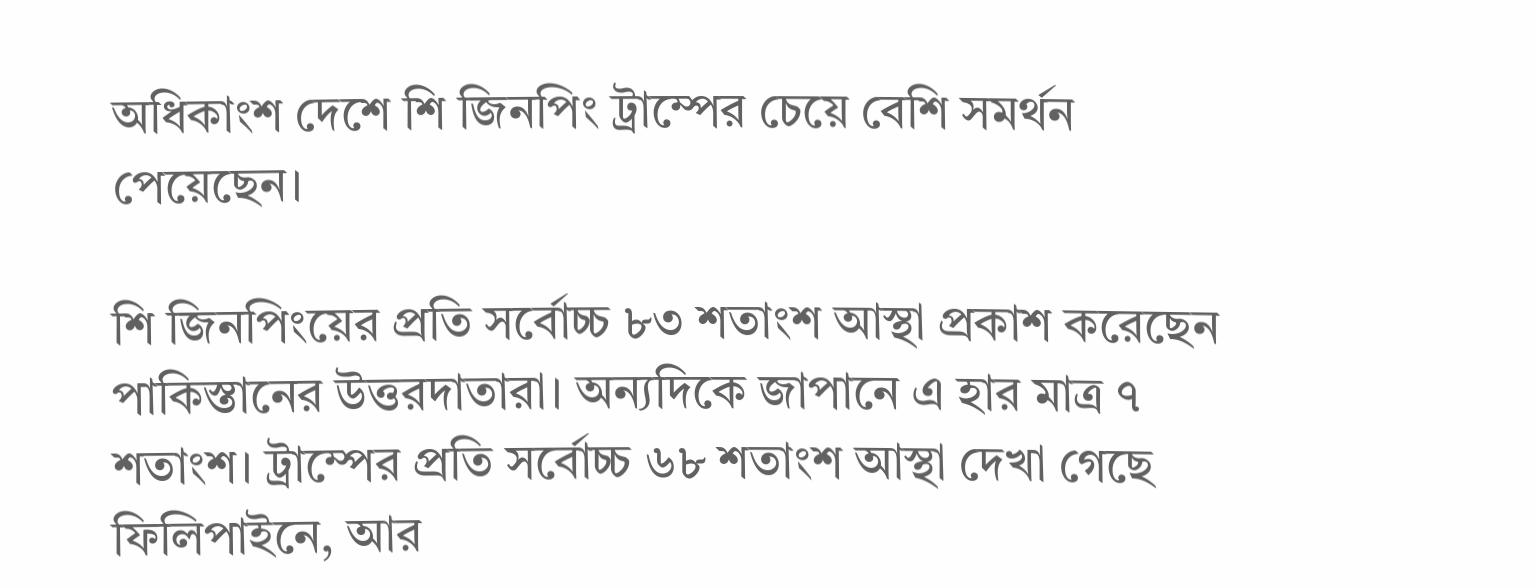অধিকাংশ দেশে শি জিনপিং ট্রাম্পের চেয়ে বেশি সমর্থন পেয়েছেন।

শি জিনপিংয়ের প্রতি সর্বোচ্চ ৮৩ শতাংশ আস্থা প্রকাশ করেছেন পাকিস্তানের উত্তরদাতারা। অন্যদিকে জাপানে এ হার মাত্র ৭ শতাংশ। ট্রাম্পের প্রতি সর্বোচ্চ ৬৮ শতাংশ আস্থা দেখা গেছে ফিলিপাইনে, আর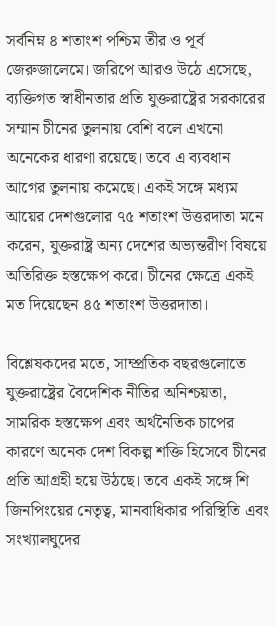সর্বনিম্ন ৪ শতাংশ পশ্চিম তীর ও পূর্ব জেরুজালেমে। জরিপে আরও উঠে এসেছে, ব্যক্তিগত স্বাধীনতার প্রতি যুক্তরাষ্ট্রের সরকারের সম্মান চীনের তুলনায় বেশি বলে এখনো অনেকের ধারণা রয়েছে। তবে এ ব্যবধান আগের তুলনায় কমেছে। একই সঙ্গে মধ্যম আয়ের দেশগুলোর ৭৫ শতাংশ উত্তরদাতা মনে করেন, যুক্তরাষ্ট্র অন্য দেশের অভ্যন্তরীণ বিষয়ে অতিরিক্ত হস্তক্ষেপ করে। চীনের ক্ষেত্রে একই মত দিয়েছেন ৪৫ শতাংশ উত্তরদাতা।

বিশ্লেষকদের মতে, সাম্প্রতিক বছরগুলোতে যুক্তরাষ্ট্রের বৈদেশিক নীতির অনিশ্চয়তা, সামরিক হস্তক্ষেপ এবং অর্থনৈতিক চাপের কারণে অনেক দেশ বিকল্প শক্তি হিসেবে চীনের প্রতি আগ্রহী হয়ে উঠছে। তবে একই সঙ্গে শি জিনপিংয়ের নেতৃত্ব, মানবাধিকার পরিস্থিতি এবং সংখ্যালঘুদের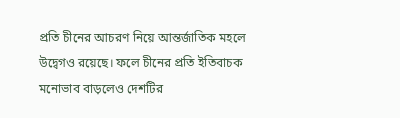প্রতি চীনের আচরণ নিয়ে আন্তর্জাতিক মহলে উদ্বেগও রয়েছে। ফলে চীনের প্রতি ইতিবাচক মনোভাব বাড়লেও দেশটির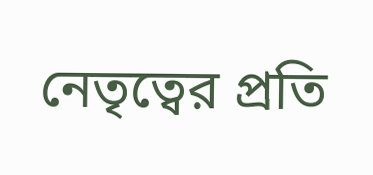নেতৃত্বের প্রতি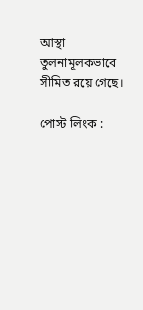আস্থা তুলনামূলকভাবে সীমিত রয়ে গেছে।

পোস্ট লিংক :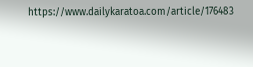https://www.dailykaratoa.com/article/176483